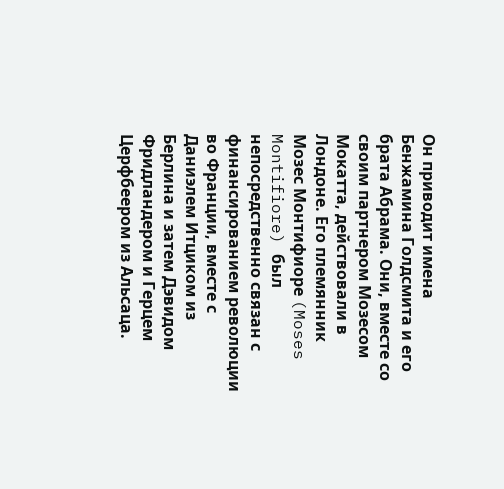Он приводит имена Бенжамина Голдсмита и его брата Абрама. Они, вместе со своим партнером Мозесом Мокатта, действовали в Лондоне. Его племянник Мозес Монтифиоре (Moses Montifiore) был непосредственно связан с финансированием революции во Франции, вместе с Даниэлем Итциком из Берлина и затем Дэвидом Фридландером и Герцем Церфбеером из Альсаца.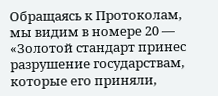Обращаясь к Протоколам, мы видим в номере 20 — «Золотой стандарт принес разрушение государствам, которые его приняли,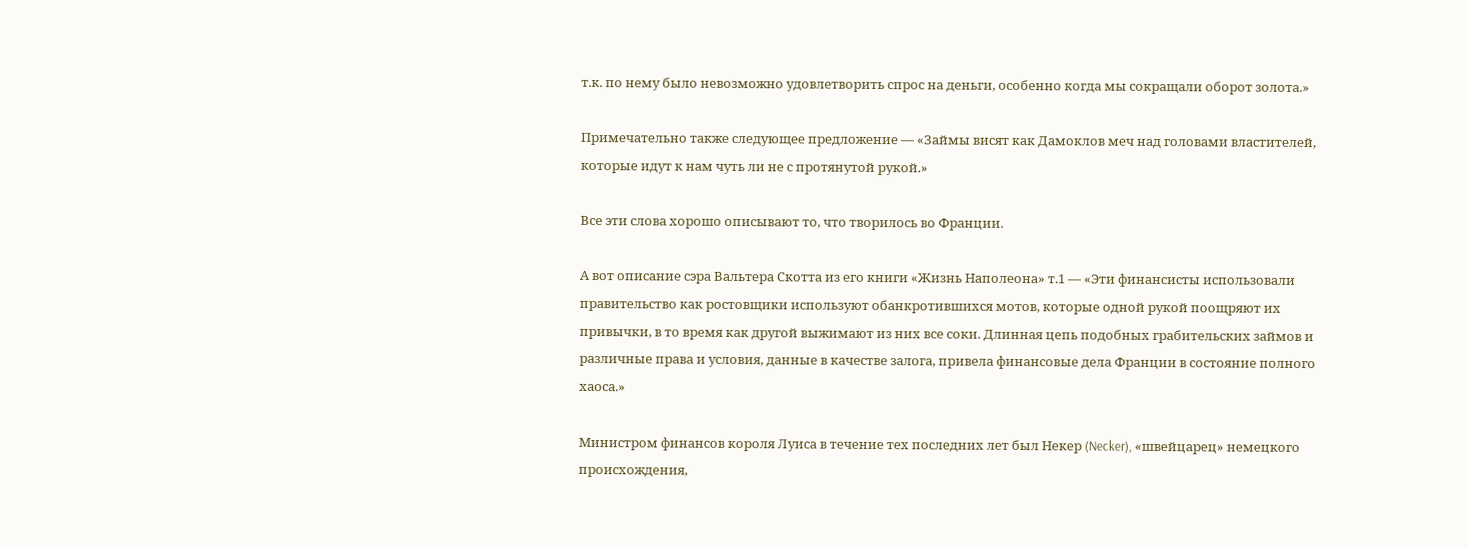т.к. по нему было невозможно удовлетворить спрос на деньги, особенно когда мы сокращали оборот золота.»

Примечательно также следующее предложение — «Займы висят как Дамоклов меч над головами властителей, которые идут к нам чуть ли не с протянутой рукой.»

Все эти слова хорошо описывают то, что творилось во Франции.

А вот описание сэра Вальтера Скотта из его книги «Жизнь Наполеона» т.1 — «Эти финансисты использовали правительство как ростовщики используют обанкротившихся мотов, которые одной рукой поощряют их привычки, в то время как другой выжимают из них все соки. Длинная цепь подобных грабительских займов и различные права и условия, данные в качестве залога, привела финансовые дела Франции в состояние полного хаоса.»

Министром финансов короля Луиса в течение тех последних лет был Некер (Necker), «швейцарец» немецкого происхождения,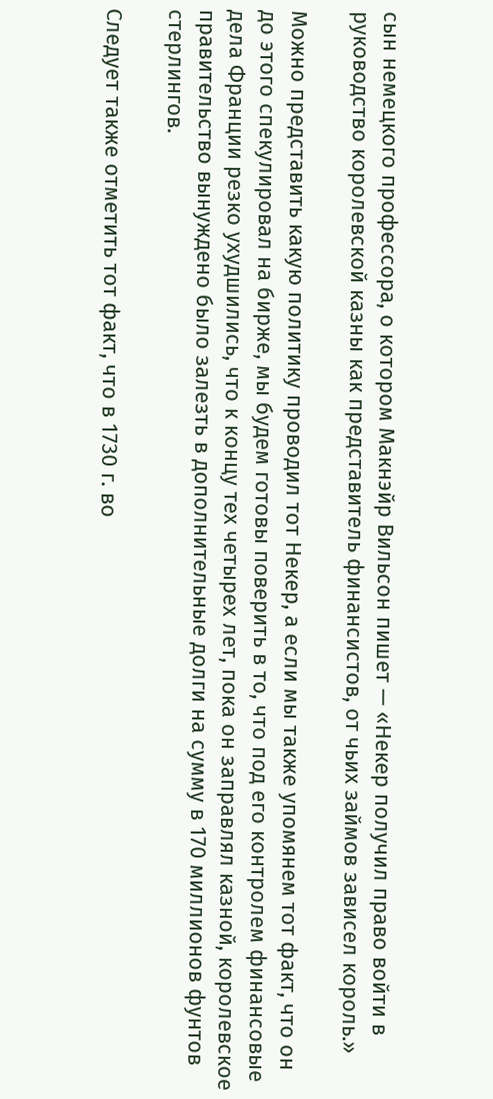сын немецкого профессора, о котором Макнэйр Вильсон пишет — «Некер получил право войти в руководство королевской казны как представитель финансистов, от чьих займов зависел король.»

Можно представить какую политику проводил тот Некер, а если мы также упомянем тот факт, что он до этого спекулировал на бирже, мы будем готовы поверить в то, что под его контролем финансовые дела Франции резко ухудшились, что к концу тех четырех лет, пока он заправлял казной, королевское правительство вынуждено было залезть в дополнительные долги на сумму в 170 миллионов фунтов стерлингов.

Следует также отметить тот факт, что в 1730 г. во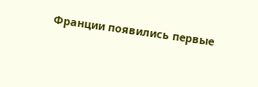Франции появились первые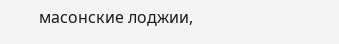масонские лоджии,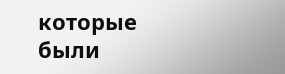которые были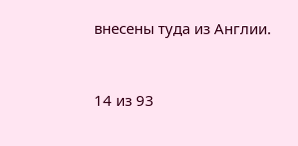внесены туда из Англии.



14 из 93